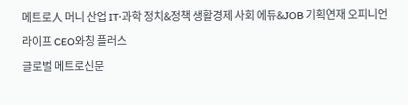메트로人 머니 산업 IT·과학 정치&정책 생활경제 사회 에듀&JOB 기획연재 오피니언 라이프 CEO와칭 플러스
글로벌 메트로신문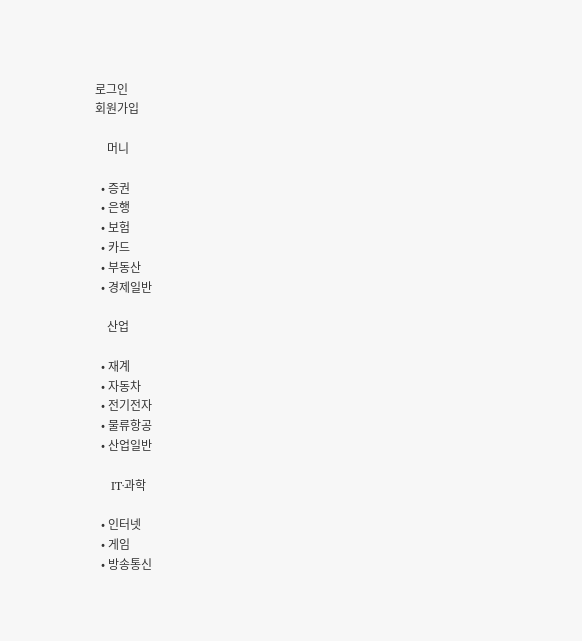로그인
회원가입

    머니

  • 증권
  • 은행
  • 보험
  • 카드
  • 부동산
  • 경제일반

    산업

  • 재계
  • 자동차
  • 전기전자
  • 물류항공
  • 산업일반

    IT·과학

  • 인터넷
  • 게임
  • 방송통신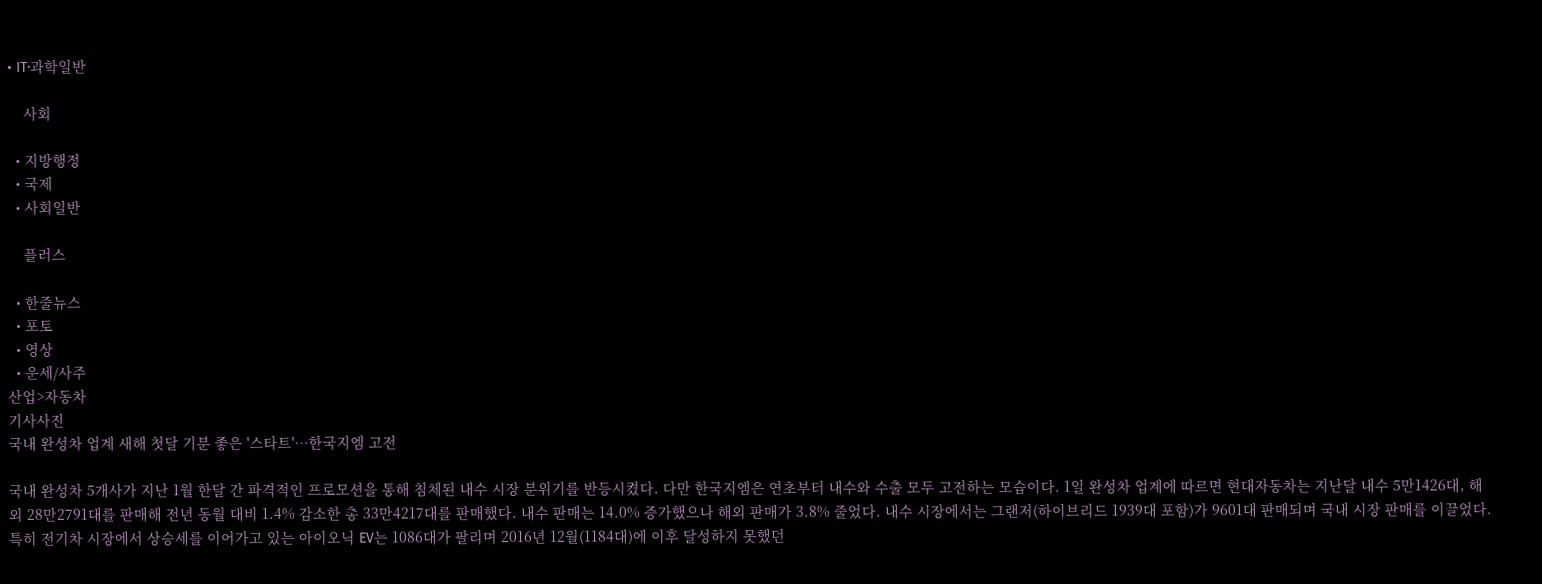• IT·과학일반

    사회

  • 지방행정
  • 국제
  • 사회일반

    플러스

  • 한줄뉴스
  • 포토
  • 영상
  • 운세/사주
산업>자동차
기사사진
국내 완성차 업계 새해 첫달 기분 좋은 '스타트'…한국지엠 고전

국내 완성차 5개사가 지난 1월 한달 간 파격적인 프로모션을 통해 침체된 내수 시장 분위기를 반등시켰다. 다만 한국지엠은 연초부터 내수와 수출 모두 고전하는 모습이다. 1일 완성차 업계에 따르면 현대자동차는 지난달 내수 5만1426대, 해외 28만2791대를 판매해 전년 동월 대비 1.4% 감소한 총 33만4217대를 판매했다. 내수 판매는 14.0% 증가했으나 해외 판매가 3.8% 줄었다. 내수 시장에서는 그랜저(하이브리드 1939대 포함)가 9601대 판매되며 국내 시장 판매를 이끌었다. 특히 전기차 시장에서 상승세를 이어가고 있는 아이오닉 EV는 1086대가 팔리며 2016년 12월(1184대)에 이후 달성하지 못했던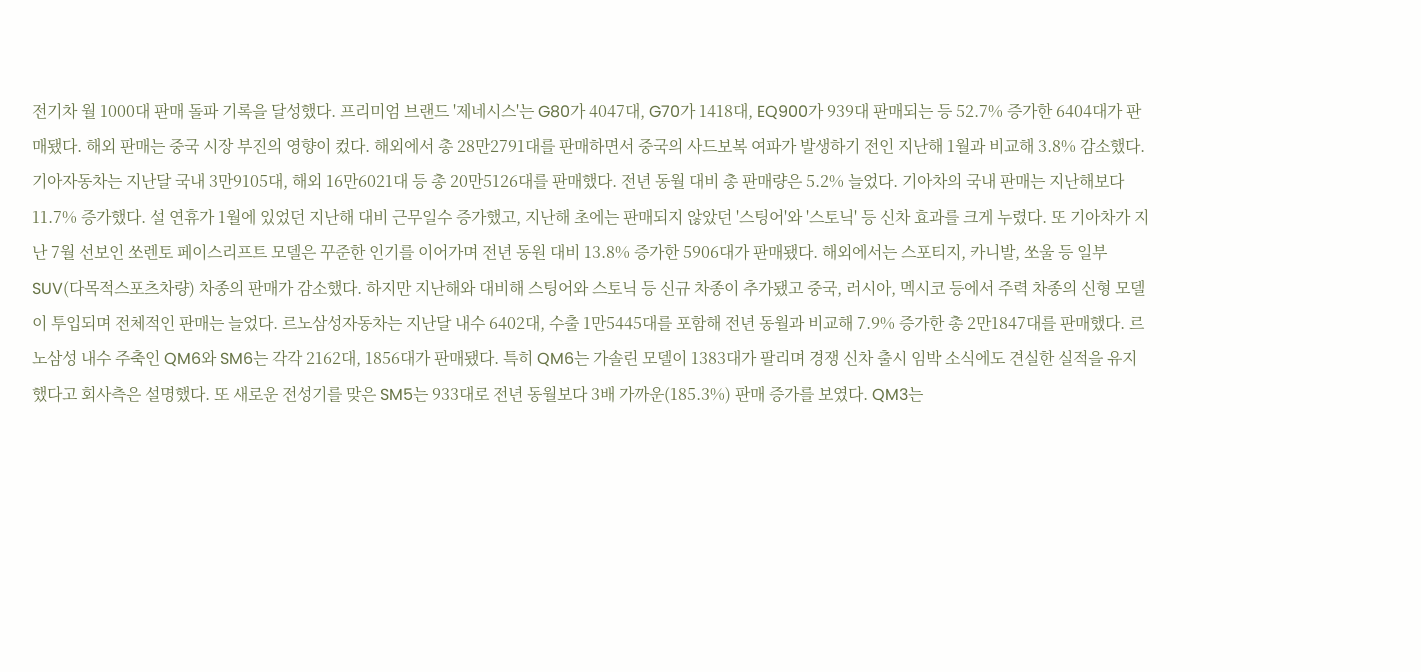전기차 월 1000대 판매 돌파 기록을 달성했다. 프리미엄 브랜드 '제네시스'는 G80가 4047대, G70가 1418대, EQ900가 939대 판매되는 등 52.7% 증가한 6404대가 판매됐다. 해외 판매는 중국 시장 부진의 영향이 컸다. 해외에서 총 28만2791대를 판매하면서 중국의 사드보복 여파가 발생하기 전인 지난해 1월과 비교해 3.8% 감소했다. 기아자동차는 지난달 국내 3만9105대, 해외 16만6021대 등 총 20만5126대를 판매했다. 전년 동월 대비 총 판매량은 5.2% 늘었다. 기아차의 국내 판매는 지난해보다 11.7% 증가했다. 설 연휴가 1월에 있었던 지난해 대비 근무일수 증가했고, 지난해 초에는 판매되지 않았던 '스팅어'와 '스토닉' 등 신차 효과를 크게 누렸다. 또 기아차가 지난 7월 선보인 쏘렌토 페이스리프트 모델은 꾸준한 인기를 이어가며 전년 동원 대비 13.8% 증가한 5906대가 판매됐다. 해외에서는 스포티지, 카니발, 쏘울 등 일부 SUV(다목적스포츠차량) 차종의 판매가 감소했다. 하지만 지난해와 대비해 스팅어와 스토닉 등 신규 차종이 추가됐고 중국, 러시아, 멕시코 등에서 주력 차종의 신형 모델이 투입되며 전체적인 판매는 늘었다. 르노삼성자동차는 지난달 내수 6402대, 수출 1만5445대를 포함해 전년 동월과 비교해 7.9% 증가한 총 2만1847대를 판매했다. 르노삼성 내수 주축인 QM6와 SM6는 각각 2162대, 1856대가 판매됐다. 특히 QM6는 가솔린 모델이 1383대가 팔리며 경쟁 신차 출시 임박 소식에도 견실한 실적을 유지했다고 회사측은 설명했다. 또 새로운 전성기를 맞은 SM5는 933대로 전년 동월보다 3배 가까운(185.3%) 판매 증가를 보였다. QM3는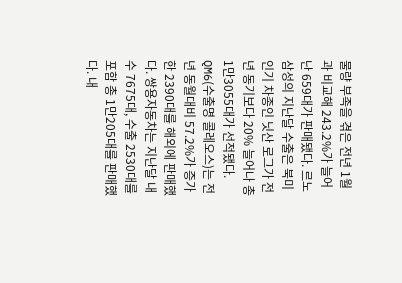물량 부족을 겪은 전년 1월과 비교해 243.2%가 늘어난 659대가 판매됐다. 르노삼성의 지난달 수출은 북미 인기 차종인 닛산 로그가 전년 동기보다 20% 늘어나 총 1만3055대가 선적됐다. QM6(수출명 콜레오스)는 전년 동월대비 57.2%가 증가한 2390대를 해외에 판매했다. 쌍용자동차는 지난달 내수 7675대, 수출 2530대를 포함 총 1만205대를 판매했다. 내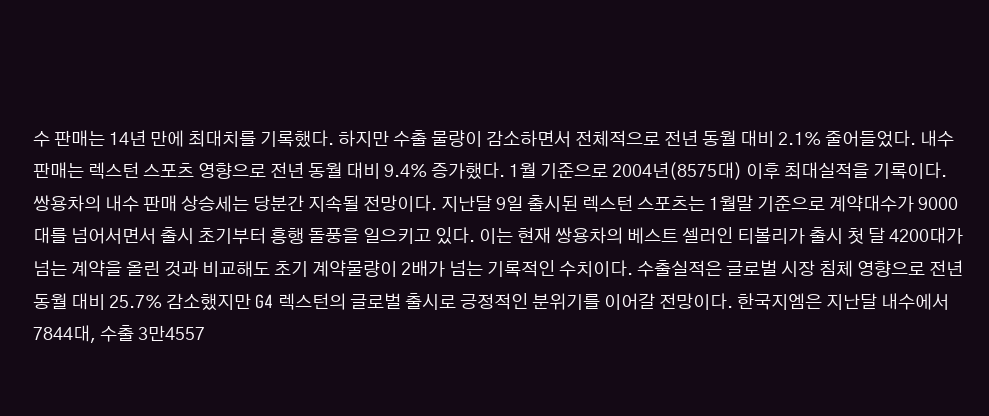수 판매는 14년 만에 최대치를 기록했다. 하지만 수출 물량이 감소하면서 전체적으로 전년 동월 대비 2.1% 줄어들었다. 내수 판매는 렉스턴 스포츠 영향으로 전년 동월 대비 9.4% 증가했다. 1월 기준으로 2004년(8575대) 이후 최대실적을 기록이다. 쌍용차의 내수 판매 상승세는 당분간 지속될 전망이다. 지난달 9일 출시된 렉스턴 스포츠는 1월말 기준으로 계약대수가 9000대를 넘어서면서 출시 초기부터 흥행 돌풍을 일으키고 있다. 이는 현재 쌍용차의 베스트 셀러인 티볼리가 출시 첫 달 4200대가 넘는 계약을 올린 것과 비교해도 초기 계약물량이 2배가 넘는 기록적인 수치이다. 수출실적은 글로벌 시장 침체 영향으로 전년 동월 대비 25.7% 감소했지만 G4 렉스턴의 글로벌 출시로 긍정적인 분위기를 이어갈 전망이다. 한국지엠은 지난달 내수에서 7844대, 수출 3만4557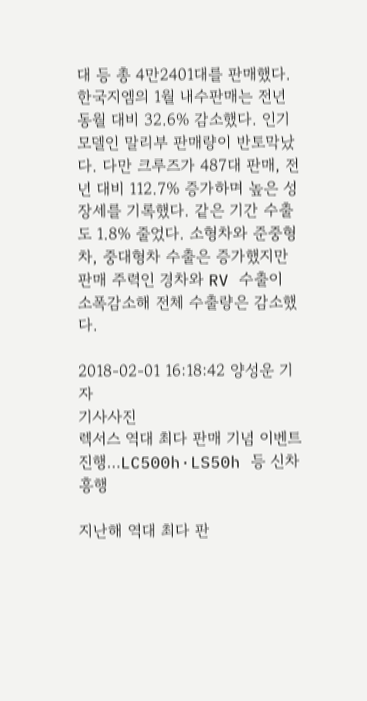대 등 총 4만2401대를 판매했다. 한국지엠의 1월 내수판매는 전년 동월 대비 32.6% 감소했다. 인기 모델인 말리부 판매량이 반토막났다. 다만 크루즈가 487대 판매, 전년 대비 112.7% 증가하며 높은 성장세를 기록했다. 같은 기간 수출도 1.8% 줄었다. 소형차와 준중형차, 중대형차 수출은 증가했지만 판매 주력인 경차와 RV 수출이 소폭감소해 전체 수출량은 감소했다.

2018-02-01 16:18:42 양성운 기자
기사사진
렉서스 역대 최다 판매 기념 이벤트 진행…LC500h·LS50h 등 신차 흥행

지난해 역대 최다 판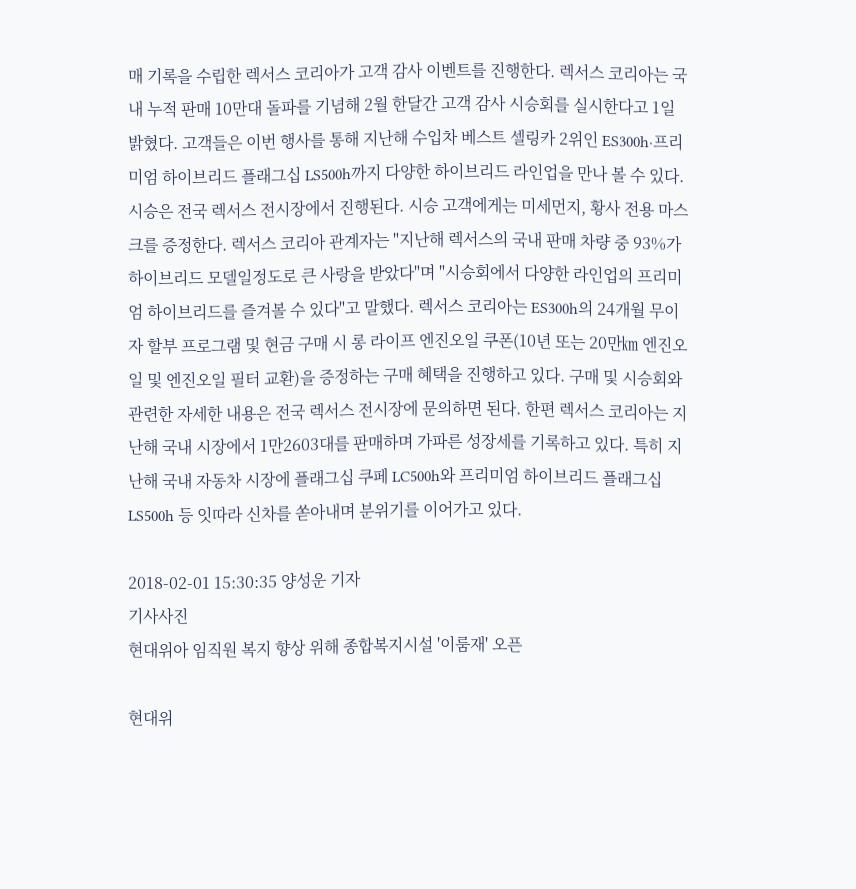매 기록을 수립한 렉서스 코리아가 고객 감사 이벤트를 진행한다. 렉서스 코리아는 국내 누적 판매 10만대 돌파를 기념해 2월 한달간 고객 감사 시승회를 실시한다고 1일 밝혔다. 고객들은 이번 행사를 통해 지난해 수입차 베스트 셀링카 2위인 ES300h·프리미엄 하이브리드 플래그십 LS500h까지 다양한 하이브리드 라인업을 만나 볼 수 있다. 시승은 전국 렉서스 전시장에서 진행된다. 시승 고객에게는 미세먼지, 황사 전용 마스크를 증정한다. 렉서스 코리아 관계자는 "지난해 렉서스의 국내 판매 차량 중 93%가 하이브리드 모델일정도로 큰 사랑을 받았다"며 "시승회에서 다양한 라인업의 프리미엄 하이브리드를 즐겨볼 수 있다"고 말했다. 렉서스 코리아는 ES300h의 24개월 무이자 할부 프로그램 및 현금 구매 시 롱 라이프 엔진오일 쿠폰(10년 또는 20만㎞ 엔진오일 및 엔진오일 필터 교환)을 증정하는 구매 혜택을 진행하고 있다. 구매 및 시승회와 관련한 자세한 내용은 전국 렉서스 전시장에 문의하면 된다. 한편 렉서스 코리아는 지난해 국내 시장에서 1만2603대를 판매하며 가파른 성장세를 기록하고 있다. 특히 지난해 국내 자동차 시장에 플래그십 쿠페 LC500h와 프리미엄 하이브리드 플래그십 LS500h 등 잇따라 신차를 쏟아내며 분위기를 이어가고 있다.

2018-02-01 15:30:35 양성운 기자
기사사진
현대위아 임직원 복지 향상 위해 종합복지시설 '이룸재' 오픈

현대위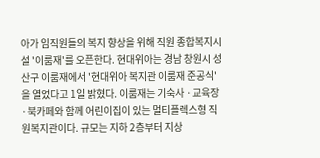아가 임직원들의 복지 향상을 위해 직원 종합복지시설 '이룸재'를 오픈한다. 현대위아는 경남 창원시 성산구 이룸재에서 '현대위아 복지관 이룸재 준공식'을 열었다고 1일 밝혔다. 이룸재는 기숙사 ·교육장 ·북카페와 함께 어린이집이 있는 멀티플렉스형 직원복지관이다. 규모는 지하 2층부터 지상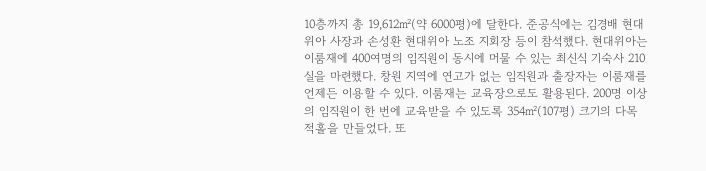10층까지 총 19,612㎡(약 6000평)에 달한다. 준공식에는 김경배 현대위아 사장과 손성환 현대위아 노조 지회장 등이 참석했다. 현대위아는 이룸재에 400여명의 임직원이 동시에 머물 수 있는 최신식 기숙사 210실을 마련했다. 창원 지역에 연고가 없는 임직원과 출장자는 이룸재를 언제든 이용할 수 있다. 이룸재는 교육장으로도 활용된다. 200명 이상의 임직원이 한 번에 교육받을 수 있도록 354㎡(107평) 크기의 다목적홀을 만들었다. 또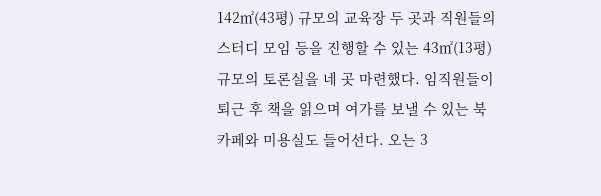142㎡(43평) 규모의 교육장 두 곳과 직원들의 스터디 모임 등을 진행할 수 있는 43㎡(13평) 규모의 토론실을 네 곳 마련했다. 임직원들이 퇴근 후 책을 읽으며 여가를 보낼 수 있는 북카페와 미용실도 들어선다. 오는 3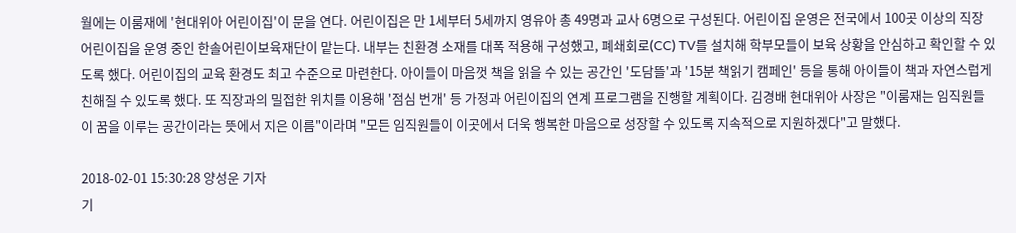월에는 이룸재에 '현대위아 어린이집'이 문을 연다. 어린이집은 만 1세부터 5세까지 영유아 총 49명과 교사 6명으로 구성된다. 어린이집 운영은 전국에서 100곳 이상의 직장 어린이집을 운영 중인 한솔어린이보육재단이 맡는다. 내부는 친환경 소재를 대폭 적용해 구성했고, 폐쇄회로(CC) TV를 설치해 학부모들이 보육 상황을 안심하고 확인할 수 있도록 했다. 어린이집의 교육 환경도 최고 수준으로 마련한다. 아이들이 마음껏 책을 읽을 수 있는 공간인 '도담뜰'과 '15분 책읽기 캠페인' 등을 통해 아이들이 책과 자연스럽게 친해질 수 있도록 했다. 또 직장과의 밀접한 위치를 이용해 '점심 번개' 등 가정과 어린이집의 연계 프로그램을 진행할 계획이다. 김경배 현대위아 사장은 "이룸재는 임직원들이 꿈을 이루는 공간이라는 뜻에서 지은 이름"이라며 "모든 임직원들이 이곳에서 더욱 행복한 마음으로 성장할 수 있도록 지속적으로 지원하겠다"고 말했다.

2018-02-01 15:30:28 양성운 기자
기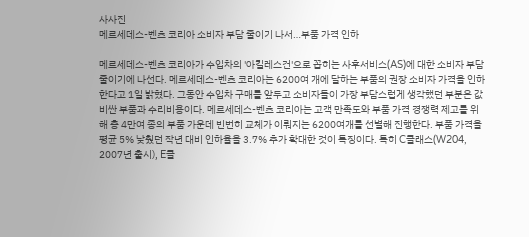사사진
메르세데스-벤츠 코리아 소비자 부담 줄이기 나서…부품 가격 인하

메르세데스-벤츠 코리아가 수입차의 '아킬레스건'으로 꼽히는 사후서비스(AS)에 대한 소비자 부담 줄이기에 나선다. 메르세데스-벤츠 코리아는 6200여 개에 달하는 부품의 권장 소비자 가격을 인하한다고 1일 밝혔다. 그동안 수입차 구매를 앞두고 소비자들이 가장 부담스럽게 생각했던 부분은 값비싼 부품과 수리비용이다. 메르세데스-벤츠 코리아는 고객 만족도와 부품 가격 경쟁력 제고를 위해 총 4만여 종의 부품 가운데 빈번히 교체가 이뤄지는 6200여개를 선별해 진행한다. 부품 가격을 평균 5% 낮췄던 작년 대비 인하율을 3.7% 추가 확대한 것이 특징이다. 특히 C클래스(W204, 2007년 출시), E클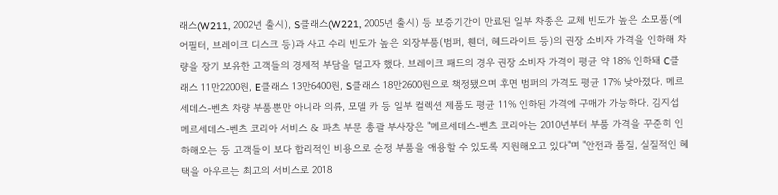래스(W211, 2002년 출시), S클래스(W221, 2005년 출시) 등 보증기간이 만료된 일부 차종은 교체 빈도가 높은 소모품(에어필터, 브레이크 디스크 등)과 사고 수리 빈도가 높은 외장부품(범퍼, 휀더, 헤드라이트 등)의 권장 소비자 가격을 인하해 차량을 장기 보유한 고객들의 경제적 부담을 덜고자 했다. 브레이크 패드의 경우 권장 소비자 가격이 평균 약 18% 인하돼 C클래스 11만2200원, E클래스 13만6400원, S클래스 18만2600원으로 책정됐으며 후면 범퍼의 가격도 평균 17% 낮아졌다. 메르세데스-벤츠 차량 부품뿐만 아니라 의류, 모델 카 등 일부 컬렉션 제품도 평균 11% 인하된 가격에 구매가 가능하다. 김지섭 메르세데스-벤츠 코리아 서비스 & 파츠 부문 총괄 부사장은 "메르세데스-벤츠 코리아는 2010년부터 부품 가격을 꾸준히 인하해오는 등 고객들이 보다 합리적인 비용으로 순정 부품을 애용할 수 있도록 지원해오고 있다"며 "안전과 품질, 실질적인 혜택을 아우르는 최고의 서비스로 2018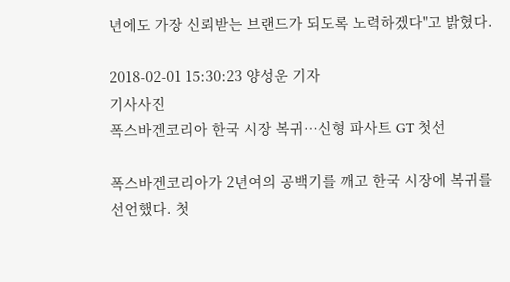년에도 가장 신뢰받는 브랜드가 되도록 노력하겠다"고 밝혔다.

2018-02-01 15:30:23 양성운 기자
기사사진
폭스바겐코리아 한국 시장 복귀…신형 파사트 GT 첫선

폭스바겐코리아가 2년여의 공백기를 깨고 한국 시장에 복귀를 선언했다. 첫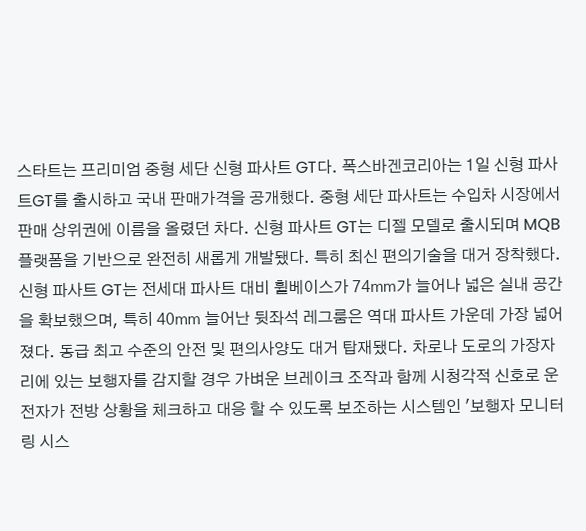스타트는 프리미엄 중형 세단 신형 파사트 GT다. 폭스바겐코리아는 1일 신형 파사트GT를 출시하고 국내 판매가격을 공개했다. 중형 세단 파사트는 수입차 시장에서 판매 상위권에 이름을 올렸던 차다. 신형 파사트 GT는 디젤 모델로 출시되며 MQB 플랫폼을 기반으로 완전히 새롭게 개발됐다. 특히 최신 편의기술을 대거 장착했다. 신형 파사트 GT는 전세대 파사트 대비 휠베이스가 74㎜가 늘어나 넓은 실내 공간을 확보했으며, 특히 40㎜ 늘어난 뒷좌석 레그룸은 역대 파사트 가운데 가장 넓어졌다. 동급 최고 수준의 안전 및 편의사양도 대거 탑재됐다. 차로나 도로의 가장자리에 있는 보행자를 감지할 경우 가벼운 브레이크 조작과 함께 시청각적 신호로 운전자가 전방 상황을 체크하고 대응 할 수 있도록 보조하는 시스템인 '보행자 모니터링 시스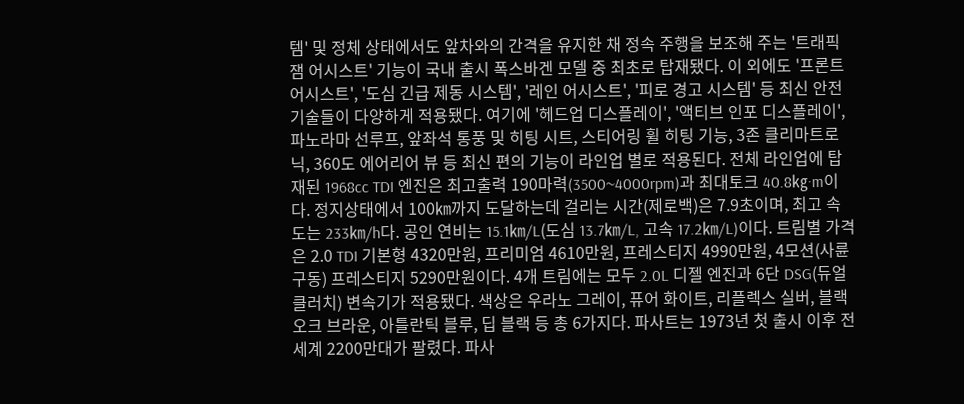템' 및 정체 상태에서도 앞차와의 간격을 유지한 채 정속 주행을 보조해 주는 '트래픽 잼 어시스트' 기능이 국내 출시 폭스바겐 모델 중 최초로 탑재됐다. 이 외에도 '프론트 어시스트', '도심 긴급 제동 시스템', '레인 어시스트', '피로 경고 시스템' 등 최신 안전기술들이 다양하게 적용됐다. 여기에 '헤드업 디스플레이', '액티브 인포 디스플레이', 파노라마 선루프, 앞좌석 통풍 및 히팅 시트, 스티어링 휠 히팅 기능, 3존 클리마트로닉, 360도 에어리어 뷰 등 최신 편의 기능이 라인업 별로 적용된다. 전체 라인업에 탑재된 1968cc TDI 엔진은 최고출력 190마력(3500~4000rpm)과 최대토크 40.8㎏·m이다. 정지상태에서 100㎞까지 도달하는데 걸리는 시간(제로백)은 7.9초이며, 최고 속도는 233㎞/h다. 공인 연비는 15.1㎞/L(도심 13.7㎞/L, 고속 17.2㎞/L)이다. 트림별 가격은 2.0 TDI 기본형 4320만원, 프리미엄 4610만원, 프레스티지 4990만원, 4모션(사륜구동) 프레스티지 5290만원이다. 4개 트림에는 모두 2.0L 디젤 엔진과 6단 DSG(듀얼클러치) 변속기가 적용됐다. 색상은 우라노 그레이, 퓨어 화이트, 리플렉스 실버, 블랙 오크 브라운, 아틀란틱 블루, 딥 블랙 등 총 6가지다. 파사트는 1973년 첫 출시 이후 전세계 2200만대가 팔렸다. 파사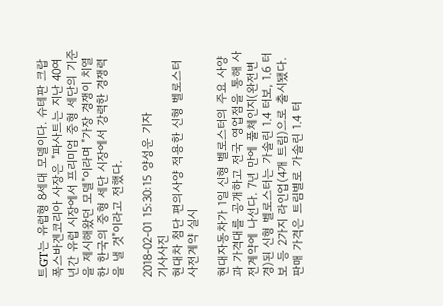트GT는 유럽형 8세대 모델이다. 슈테판 크랍 폭스바겐코리아 사장은 "파사트는 지난 40여 년간 유럽 시장에서 프리미엄 중형 세단의 기준을 제시해왔던 모델"이라며 "가장 경쟁이 치열한 한국의 중형 세단 시장에서 강력한 경쟁력을 낼 것"이라고 전했다.

2018-02-01 15:30:15 양성운 기자
기사사진
현대차 첨단 편의사양 적용한 신형 벨로스터 사전계약 실시

현대자동차가 1일 신형 벨로스터의 주요 사양과 가격대를 공개하고 전국 영업점을 통해 사전계약에 나선다. 7년 만에 풀체인지(완전변경)된 신형 벨로스터는 가솔린 1.4 터보, 1.6 터보 등 2가지 라인업(4개 트림)으로 출시됐다. 판매 가격은 트림별로 가솔린 1.4 터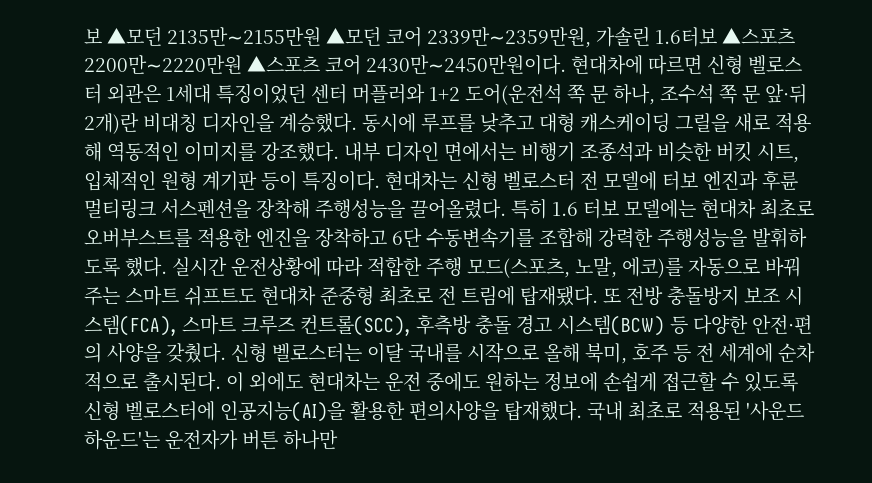보 ▲모던 2135만∼2155만원 ▲모던 코어 2339만∼2359만원, 가솔린 1.6터보 ▲스포츠 2200만∼2220만원 ▲스포츠 코어 2430만∼2450만원이다. 현대차에 따르면 신형 벨로스터 외관은 1세대 특징이었던 센터 머플러와 1+2 도어(운전석 쪽 문 하나, 조수석 쪽 문 앞·뒤 2개)란 비대칭 디자인을 계승했다. 동시에 루프를 낮추고 대형 캐스케이딩 그릴을 새로 적용해 역동적인 이미지를 강조했다. 내부 디자인 면에서는 비행기 조종석과 비슷한 버킷 시트, 입체적인 원형 계기판 등이 특징이다. 현대차는 신형 벨로스터 전 모델에 터보 엔진과 후륜 멀티링크 서스펜션을 장착해 주행성능을 끌어올렸다. 특히 1.6 터보 모델에는 현대차 최초로 오버부스트를 적용한 엔진을 장착하고 6단 수동변속기를 조합해 강력한 주행성능을 발휘하도록 했다. 실시간 운전상황에 따라 적합한 주행 모드(스포츠, 노말, 에코)를 자동으로 바꿔주는 스마트 쉬프트도 현대차 준중형 최초로 전 트림에 탑재됐다. 또 전방 충돌방지 보조 시스템(FCA), 스마트 크루즈 컨트롤(SCC), 후측방 충돌 경고 시스템(BCW) 등 다양한 안전·편의 사양을 갖췄다. 신형 벨로스터는 이달 국내를 시작으로 올해 북미, 호주 등 전 세계에 순차적으로 출시된다. 이 외에도 현대차는 운전 중에도 원하는 정보에 손쉽게 접근할 수 있도록 신형 벨로스터에 인공지능(AI)을 활용한 편의사양을 탑재했다. 국내 최초로 적용된 '사운드하운드'는 운전자가 버튼 하나만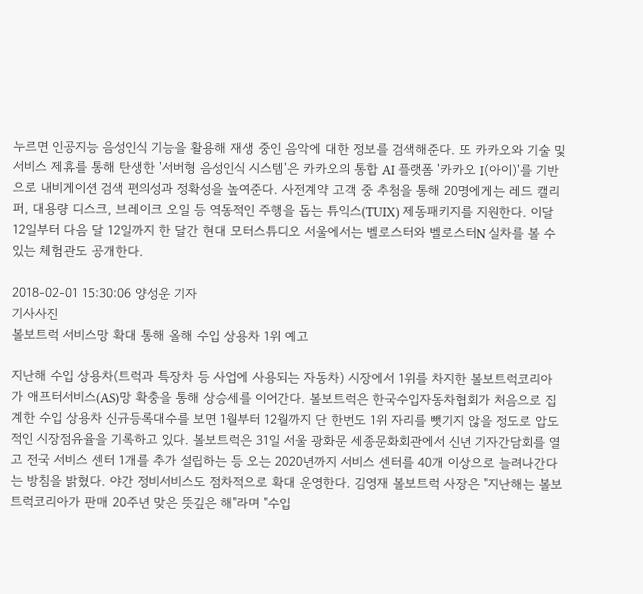누르면 인공지능 음성인식 기능을 활용해 재생 중인 음악에 대한 정보를 검색해준다. 또 카카오와 기술 및 서비스 제휴를 통해 탄생한 '서버형 음성인식 시스템'은 카카오의 통합 AI 플랫폼 '카카오 I(아이)'를 기반으로 내비게이션 검색 편의성과 정확성을 높여준다. 사전계약 고객 중 추첨을 통해 20명에게는 레드 캘리퍼, 대용량 디스크, 브레이크 오일 등 역동적인 주행을 돕는 튜익스(TUIX) 제동패키지를 지원한다. 이달 12일부터 다음 달 12일까지 한 달간 현대 모터스튜디오 서울에서는 벨로스터와 벨로스터N 실차를 볼 수 있는 체험관도 공개한다.

2018-02-01 15:30:06 양성운 기자
기사사진
볼보트럭 서비스망 확대 통해 올해 수입 상용차 1위 예고

지난해 수입 상용차(트럭과 특장차 등 사업에 사용되는 자동차) 시장에서 1위를 차지한 볼보트럭코리아가 애프터서비스(AS)망 확충을 통해 상승세를 이어간다. 볼보트럭은 한국수입자동차협회가 처음으로 집계한 수입 상용차 신규등록대수를 보면 1월부터 12월까지 단 한번도 1위 자리를 뺏기지 않을 정도로 압도적인 시장점유율을 기록하고 있다. 볼보트럭은 31일 서울 광화문 세종문화회관에서 신년 기자간담회를 열고 전국 서비스 센터 1개를 추가 설립하는 등 오는 2020년까지 서비스 센터를 40개 이상으로 늘려나간다는 방침을 밝혔다. 야간 정비서비스도 점차적으로 확대 운영한다. 김영재 볼보트럭 사장은 "지난해는 볼보트럭코리아가 판매 20주년 맞은 뜻깊은 해"라며 "수입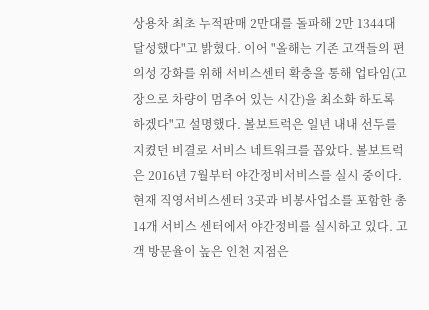상용차 최초 누적판매 2만대를 돌파해 2만 1344대 달성했다"고 밝혔다. 이어 "올해는 기존 고객들의 편의성 강화를 위해 서비스센터 확충을 통해 업타임(고장으로 차량이 멈추어 있는 시간)을 최소화 하도록 하겠다"고 설명했다. 볼보트럭은 일년 내내 선두를 지켰던 비결로 서비스 네트워크를 꼽았다. 볼보트럭은 2016년 7월부터 야간정비서비스를 실시 중이다. 현재 직영서비스센터 3곳과 비봉사업소를 포함한 총 14개 서비스 센터에서 야간정비를 실시하고 있다. 고객 방문율이 높은 인천 지점은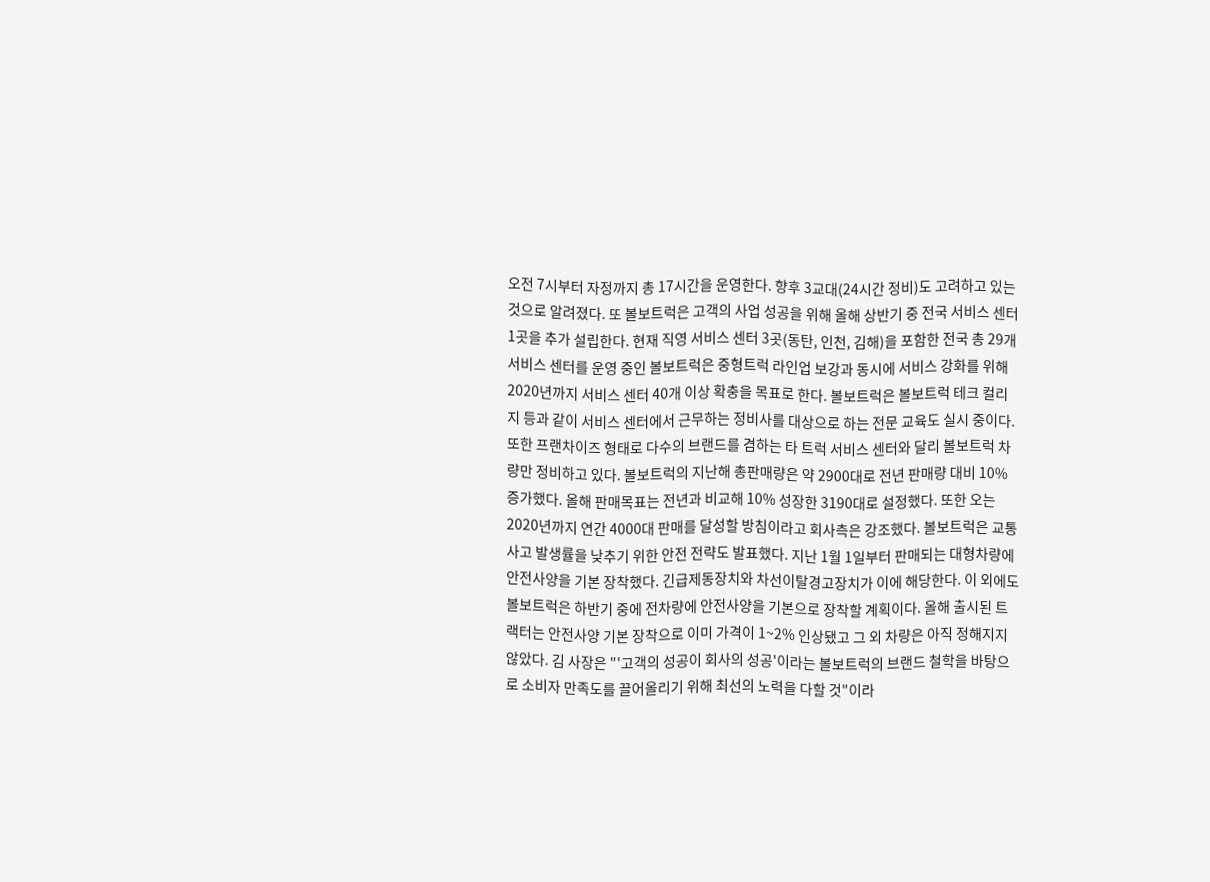오전 7시부터 자정까지 총 17시간을 운영한다. 향후 3교대(24시간 정비)도 고려하고 있는 것으로 알려졌다. 또 볼보트럭은 고객의 사업 성공을 위해 올해 상반기 중 전국 서비스 센터 1곳을 추가 설립한다. 현재 직영 서비스 센터 3곳(동탄, 인천, 김해)을 포함한 전국 총 29개 서비스 센터를 운영 중인 볼보트럭은 중형트럭 라인업 보강과 동시에 서비스 강화를 위해 2020년까지 서비스 센터 40개 이상 확충을 목표로 한다. 볼보트럭은 볼보트럭 테크 컬리지 등과 같이 서비스 센터에서 근무하는 정비사를 대상으로 하는 전문 교육도 실시 중이다. 또한 프랜차이즈 형태로 다수의 브랜드를 겸하는 타 트럭 서비스 센터와 달리 볼보트럭 차량만 정비하고 있다. 볼보트럭의 지난해 총판매량은 약 2900대로 전년 판매량 대비 10% 증가했다. 올해 판매목표는 전년과 비교해 10% 성장한 3190대로 설정했다. 또한 오는 2020년까지 연간 4000대 판매를 달성할 방침이라고 회사측은 강조했다. 볼보트럭은 교통사고 발생률을 낮추기 위한 안전 전략도 발표했다. 지난 1월 1일부터 판매되는 대형차량에 안전사양을 기본 장착했다. 긴급제동장치와 차선이탈경고장치가 이에 해당한다. 이 외에도 볼보트럭은 하반기 중에 전차량에 안전사양을 기본으로 장착할 계획이다. 올해 출시된 트랙터는 안전사양 기본 장착으로 이미 가격이 1~2% 인상됐고 그 외 차량은 아직 정해지지 않았다. 김 사장은 "'고객의 성공이 회사의 성공'이라는 볼보트럭의 브랜드 철학을 바탕으로 소비자 만족도를 끌어올리기 위해 최선의 노력을 다할 것"이라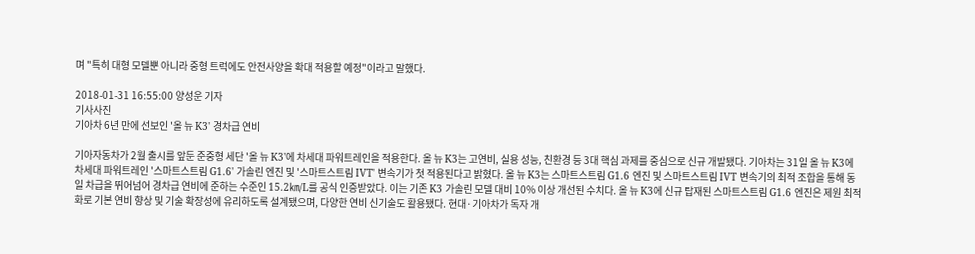며 "특히 대형 모델뿐 아니라 중형 트럭에도 안전사양을 확대 적용할 예정"이라고 말했다.

2018-01-31 16:55:00 양성운 기자
기사사진
기아차 6년 만에 선보인 '올 뉴 K3' 경차급 연비

기아자동차가 2월 출시를 앞둔 준중형 세단 '올 뉴 K3'에 차세대 파워트레인을 적용한다. 올 뉴 K3는 고연비, 실용 성능, 친환경 등 3대 핵심 과제를 중심으로 신규 개발됐다. 기아차는 31일 올 뉴 K3에 차세대 파워트레인 '스마트스트림 G1.6' 가솔린 엔진 및 '스마트스트림 IVT' 변속기가 첫 적용된다고 밝혔다. 올 뉴 K3는 스마트스트림 G1.6 엔진 및 스마트스트림 IVT 변속기의 최적 조합을 통해 동일 차급을 뛰어넘어 경차급 연비에 준하는 수준인 15.2㎞/L를 공식 인증받았다. 이는 기존 K3 가솔린 모델 대비 10% 이상 개선된 수치다. 올 뉴 K3에 신규 탑재된 스마트스트림 G1.6 엔진은 제원 최적화로 기본 연비 향상 및 기술 확장성에 유리하도록 설계됐으며, 다양한 연비 신기술도 활용됐다. 현대·기아차가 독자 개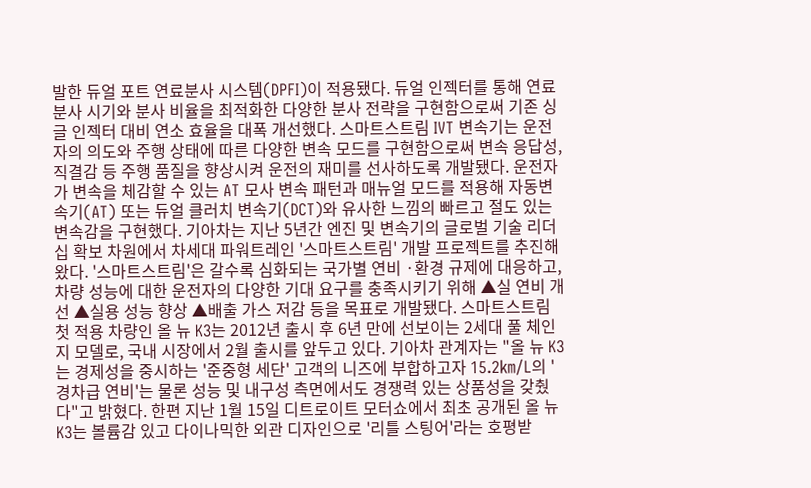발한 듀얼 포트 연료분사 시스템(DPFI)이 적용됐다. 듀얼 인젝터를 통해 연료 분사 시기와 분사 비율을 최적화한 다양한 분사 전략을 구현함으로써 기존 싱글 인젝터 대비 연소 효율을 대폭 개선했다. 스마트스트림 IVT 변속기는 운전자의 의도와 주행 상태에 따른 다양한 변속 모드를 구현함으로써 변속 응답성, 직결감 등 주행 품질을 향상시켜 운전의 재미를 선사하도록 개발됐다. 운전자가 변속을 체감할 수 있는 AT 모사 변속 패턴과 매뉴얼 모드를 적용해 자동변속기(AT) 또는 듀얼 클러치 변속기(DCT)와 유사한 느낌의 빠르고 절도 있는 변속감을 구현했다. 기아차는 지난 5년간 엔진 및 변속기의 글로벌 기술 리더십 확보 차원에서 차세대 파워트레인 '스마트스트림' 개발 프로젝트를 추진해왔다. '스마트스트림'은 갈수록 심화되는 국가별 연비 ·환경 규제에 대응하고, 차량 성능에 대한 운전자의 다양한 기대 요구를 충족시키기 위해 ▲실 연비 개선 ▲실용 성능 향상 ▲배출 가스 저감 등을 목표로 개발됐다. 스마트스트림 첫 적용 차량인 올 뉴 K3는 2012년 출시 후 6년 만에 선보이는 2세대 풀 체인지 모델로, 국내 시장에서 2월 출시를 앞두고 있다. 기아차 관계자는 "올 뉴 K3는 경제성을 중시하는 '준중형 세단' 고객의 니즈에 부합하고자 15.2㎞/L의 '경차급 연비'는 물론 성능 및 내구성 측면에서도 경쟁력 있는 상품성을 갖췄다"고 밝혔다. 한편 지난 1월 15일 디트로이트 모터쇼에서 최초 공개된 올 뉴 K3는 볼륨감 있고 다이나믹한 외관 디자인으로 '리틀 스팅어'라는 호평받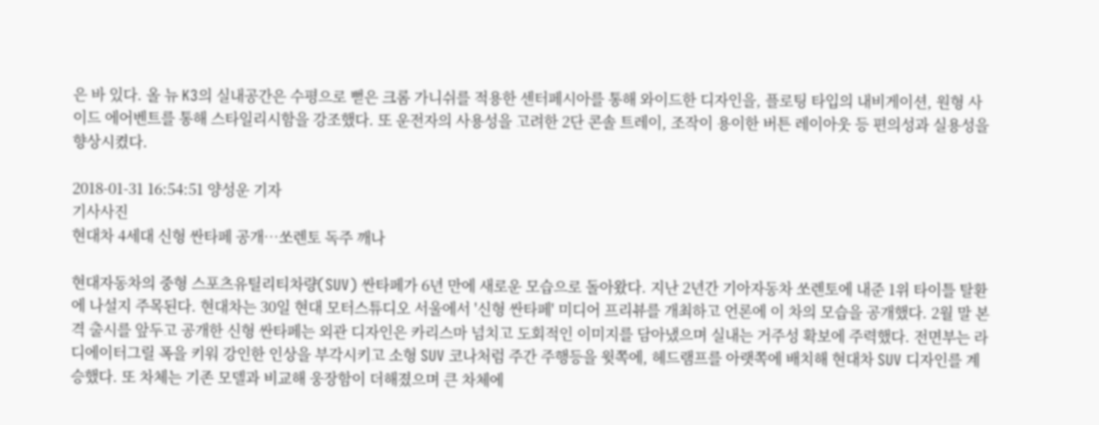은 바 있다. 올 뉴 K3의 실내공간은 수평으로 뻗은 크롬 가니쉬를 적용한 센터페시아를 통해 와이드한 디자인을, 플로팅 타입의 내비게이션, 원형 사이드 에어벤트를 통해 스타일리시함을 강조했다. 또 운전자의 사용성을 고려한 2단 콘솔 트레이, 조작이 용이한 버튼 레이아웃 등 편의성과 실용성을 향상시켰다.

2018-01-31 16:54:51 양성운 기자
기사사진
현대차 4세대 신형 싼타페 공개…쏘렌토 독주 깨나

현대자동차의 중형 스포츠유틸리티차량(SUV) 싼타페가 6년 만에 새로운 모습으로 돌아왔다. 지난 2년간 기아자동차 쏘렌토에 내준 1위 타이틀 탈환에 나설지 주목된다. 현대차는 30일 현대 모터스튜디오 서울에서 '신형 싼타페' 미디어 프리뷰를 개최하고 언론에 이 차의 모습을 공개했다. 2월 말 본격 출시를 앞두고 공개한 신형 싼타페는 외관 디자인은 카리스마 넘치고 도회적인 이미지를 담아냈으며 실내는 거주성 확보에 주력했다. 전면부는 라디에이터그릴 폭을 키워 강인한 인상을 부각시키고 소형 SUV 코나처럼 주간 주행등을 윗쪽에, 헤드램프를 아랫쪽에 배치해 현대차 SUV 디자인를 계승했다. 또 차체는 기존 모델과 비교해 웅장함이 더해졌으며 큰 차체에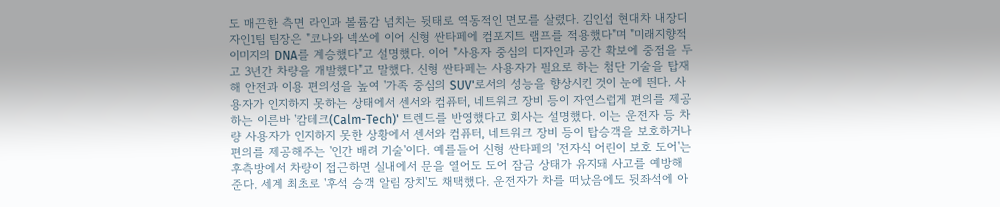도 매끈한 측면 라인과 볼륨감 넘치는 뒷태로 역동적인 면모를 살렸다. 김인섭 현대차 내장디자인1팀 팀장은 "코나와 넥쏘에 이어 신형 싼타페에 컴포지트 램프를 적용했다"며 "미래지향적 이미지의 DNA를 계승했다"고 설명했다. 이어 "사용자 중심의 디자인과 공간 확보에 중점을 두고 3년간 차량을 개발했다"고 말했다. 신형 싼타페는 사용자가 필요로 하는 첨단 기술을 탑재해 안전과 이용 편의성을 높여 '가족 중심의 SUV'로서의 성능을 향상시킨 것이 눈에 띈다. 사용자가 인지하지 못하는 상태에서 센서와 컴퓨터, 네트워크 장비 등이 자연스럽게 편의를 제공하는 이른바 '캄테크(Calm-Tech)' 트렌드를 반영했다고 회사는 설명했다. 이는 운전자 등 차량 사용자가 인지하지 못한 상황에서 센서와 컴퓨터, 네트워크 장비 등이 탑승객을 보호하거나 편의를 제공해주는 '인간 배려 기술'이다. 예를들어 신형 싼타페의 '전자식 어린이 보호 도어'는 후측방에서 차량이 접근하면 실내에서 문을 열어도 도어 잠금 상태가 유지돼 사고를 예방해 준다. 세계 최초로 '후석 승객 알림 장치'도 채택했다. 운전자가 차를 떠났음에도 뒷좌석에 아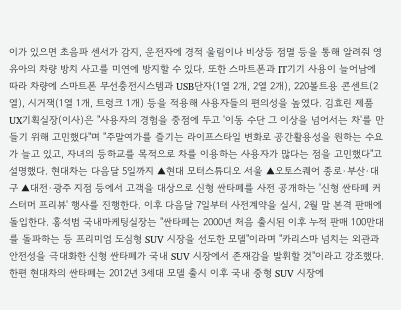이가 있으면 초음파 센서가 감지, 운전자에 경적 울림이나 비상등 점멸 등을 통해 알려줘 영유아의 차량 방치 사고를 미연에 방지할 수 있다. 또한 스마트폰과 IT기기 사용이 늘어남에 따라 차량에 스마트폰 무선충전시스템과 USB단자(1열 2개, 2열 2개), 220볼트용 콘센트(2열), 시거잭(1열 1개, 트렁크 1개) 등을 적용해 사용자들의 편의성을 높였다. 김효린 제품UX기획실장(이사)은 "사용자의 경험을 중점에 두고 '이동 수단 그 이상을 넘어서는 차'를 만들기 위해 고민했다"며 "주말여가를 즐기는 라이프스타일 변화로 공간활용성을 원하는 수요가 늘고 있고, 자녀의 등하교를 목적으로 차를 이용하는 사용자가 많다는 점을 고민했다"고 설명했다. 현대차는 다음달 5일까지 ▲현대 모터스튜디오 서울 ▲오토스퀘어 종로·부산·대구 ▲대전·광주 지점 등에서 고객을 대상으로 신형 싼타페를 사전 공개하는 '신형 싼타페 커스터머 프리뷰' 행사를 진행한다. 이후 다음달 7일부터 사전계약을 실시, 2월 말 본격 판매에 돌입한다. 홍석범 국내마케팅실장는 "싼타페는 2000년 처음 출시된 이후 누적 판매 100만대를 돌파하는 등 프리미엄 도심형 SUV 시장을 선도한 모델"이라며 "카리스마 넘치는 외관과 안전성을 극대화한 신형 싼타페가 국내 SUV 시장에서 존재감을 발휘할 것"이라고 강조했다. 한편 현대차의 싼타페는 2012년 3세대 모델 출시 이후 국내 중형 SUV 시장에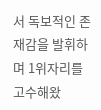서 독보적인 존재감을 발휘하며 1위자리를 고수해왔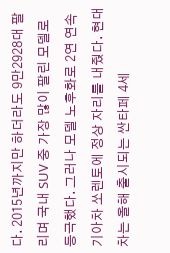다. 2015년까지만 하더라도 9만2928대 팔리며 국내 SUV 중 가장 많이 팔린 모델로 등극했다. 그러나 모델 노후화로 2연 연속 기아차 쏘렌토에 정상 자리를 내줬다. 현대차는 올해 출시되는 싼타페 4세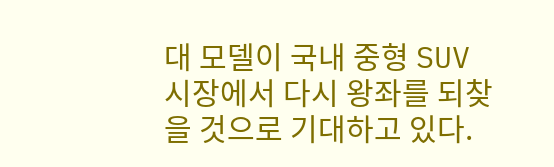대 모델이 국내 중형 SUV 시장에서 다시 왕좌를 되찾을 것으로 기대하고 있다.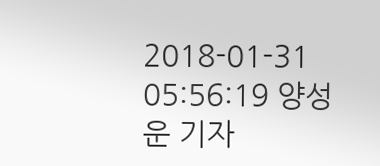2018-01-31 05:56:19 양성운 기자